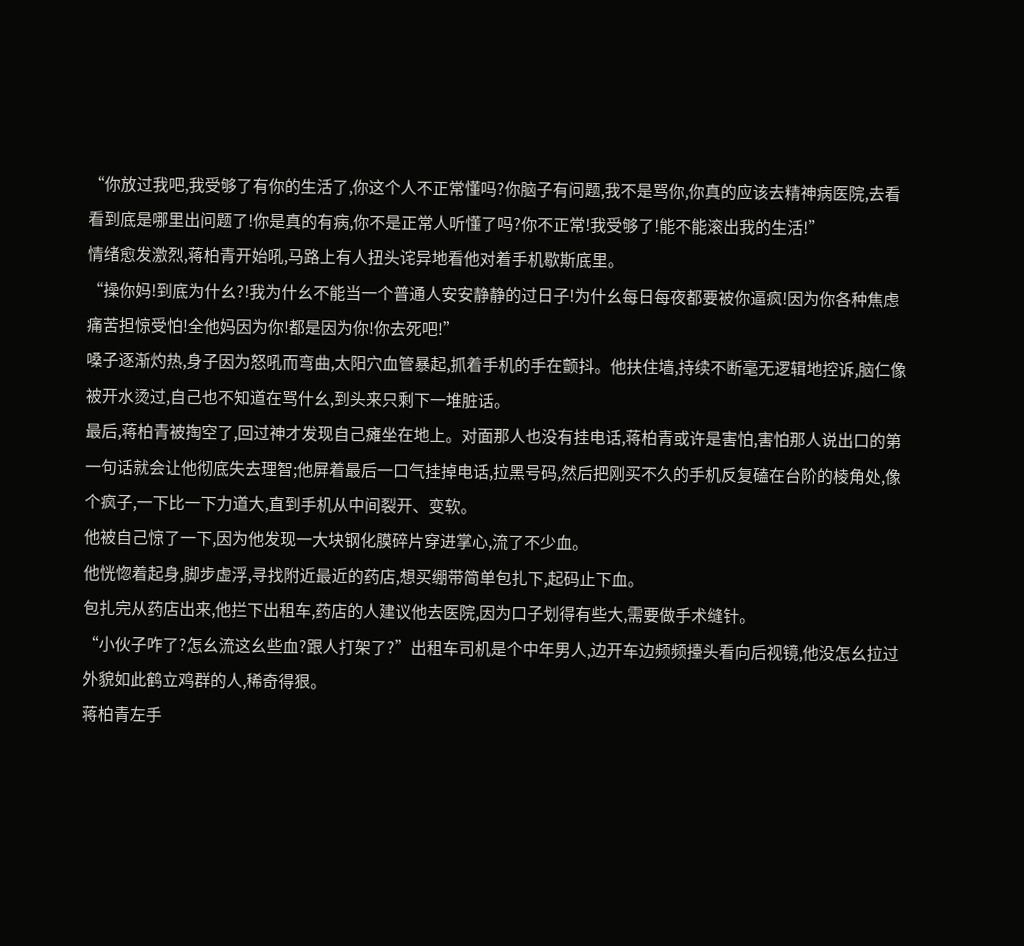“你放过我吧,我受够了有你的生活了,你这个人不正常懂吗?你脑子有问题,我不是骂你,你真的应该去精神病医院,去看看到底是哪里出问题了!你是真的有病,你不是正常人听懂了吗?你不正常!我受够了!能不能滚出我的生活!”
情绪愈发激烈,蒋柏青开始吼,马路上有人扭头诧异地看他对着手机歇斯底里。
“操你妈!到底为什幺?!我为什幺不能当一个普通人安安静静的过日子!为什幺每日每夜都要被你逼疯!因为你各种焦虑痛苦担惊受怕!全他妈因为你!都是因为你!你去死吧!”
嗓子逐渐灼热,身子因为怒吼而弯曲,太阳穴血管暴起,抓着手机的手在颤抖。他扶住墙,持续不断毫无逻辑地控诉,脑仁像被开水烫过,自己也不知道在骂什幺,到头来只剩下一堆脏话。
最后,蒋柏青被掏空了,回过神才发现自己瘫坐在地上。对面那人也没有挂电话,蒋柏青或许是害怕,害怕那人说出口的第一句话就会让他彻底失去理智;他屏着最后一口气挂掉电话,拉黑号码,然后把刚买不久的手机反复磕在台阶的棱角处,像个疯子,一下比一下力道大,直到手机从中间裂开、变软。
他被自己惊了一下,因为他发现一大块钢化膜碎片穿进掌心,流了不少血。
他恍惚着起身,脚步虚浮,寻找附近最近的药店,想买绷带简单包扎下,起码止下血。
包扎完从药店出来,他拦下出租车,药店的人建议他去医院,因为口子划得有些大,需要做手术缝针。
“小伙子咋了?怎幺流这幺些血?跟人打架了?”出租车司机是个中年男人,边开车边频频擡头看向后视镜,他没怎幺拉过外貌如此鹤立鸡群的人,稀奇得狠。
蒋柏青左手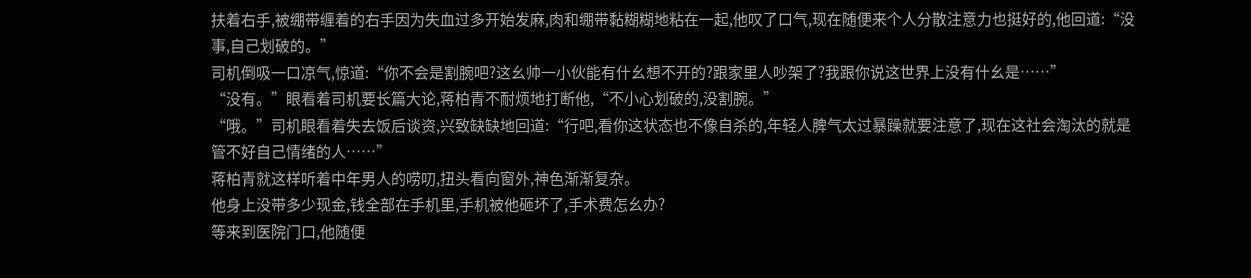扶着右手,被绷带缠着的右手因为失血过多开始发麻,肉和绷带黏糊糊地粘在一起,他叹了口气,现在随便来个人分散注意力也挺好的,他回道:“没事,自己划破的。”
司机倒吸一口凉气,惊道:“你不会是割腕吧?这幺帅一小伙能有什幺想不开的?跟家里人吵架了?我跟你说这世界上没有什幺是……”
“没有。”眼看着司机要长篇大论,蒋柏青不耐烦地打断他,“不小心划破的,没割腕。”
“哦。”司机眼看着失去饭后谈资,兴致缺缺地回道:“行吧,看你这状态也不像自杀的,年轻人脾气太过暴躁就要注意了,现在这社会淘汰的就是管不好自己情绪的人……”
蒋柏青就这样听着中年男人的唠叨,扭头看向窗外,神色渐渐复杂。
他身上没带多少现金,钱全部在手机里,手机被他砸坏了,手术费怎幺办?
等来到医院门口,他随便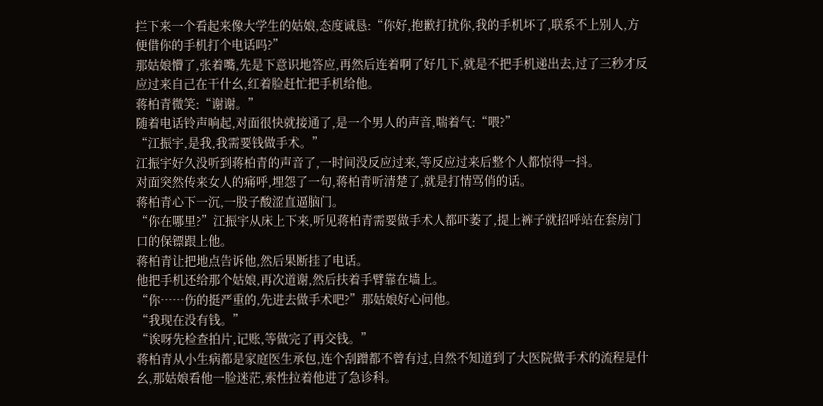拦下来一个看起来像大学生的姑娘,态度诚恳:“你好,抱歉打扰你,我的手机坏了,联系不上别人,方便借你的手机打个电话吗?”
那姑娘懵了,张着嘴,先是下意识地答应,再然后连着啊了好几下,就是不把手机递出去,过了三秒才反应过来自己在干什幺,红着脸赶忙把手机给他。
蒋柏青微笑:“谢谢。”
随着电话铃声响起,对面很快就接通了,是一个男人的声音,喘着气:“喂?”
“江振宇,是我,我需要钱做手术。”
江振宇好久没听到蒋柏青的声音了,一时间没反应过来,等反应过来后整个人都惊得一抖。
对面突然传来女人的痛呼,埋怨了一句,蒋柏青听清楚了,就是打情骂俏的话。
蒋柏青心下一沉,一股子酸涩直逼脑门。
“你在哪里?”江振宇从床上下来,听见蒋柏青需要做手术人都吓萎了,提上裤子就招呼站在套房门口的保镖跟上他。
蒋柏青让把地点告诉他,然后果断挂了电话。
他把手机还给那个姑娘,再次道谢,然后扶着手臂靠在墙上。
“你……伤的挺严重的,先进去做手术吧?”那姑娘好心问他。
“我现在没有钱。”
“诶呀先检查拍片,记账,等做完了再交钱。”
蒋柏青从小生病都是家庭医生承包,连个刮蹭都不曾有过,自然不知道到了大医院做手术的流程是什幺,那姑娘看他一脸迷茫,索性拉着他进了急诊科。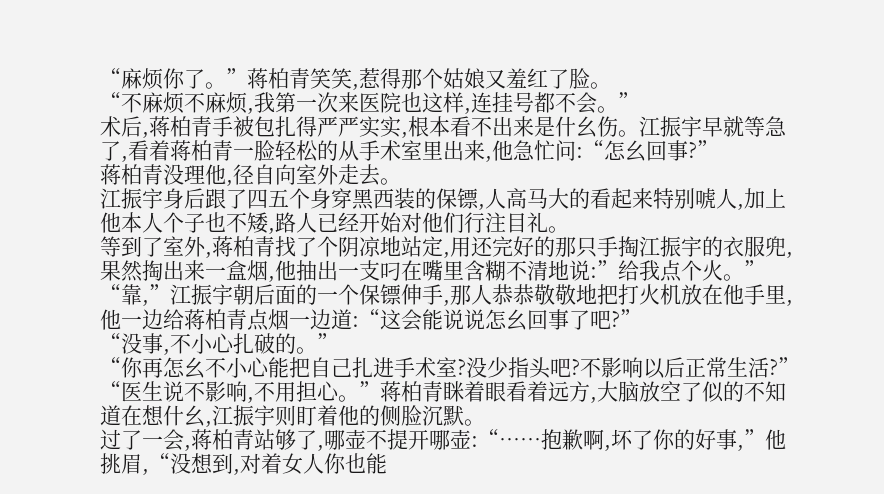“麻烦你了。”蒋柏青笑笑,惹得那个姑娘又羞红了脸。
“不麻烦不麻烦,我第一次来医院也这样,连挂号都不会。”
术后,蒋柏青手被包扎得严严实实,根本看不出来是什幺伤。江振宇早就等急了,看着蒋柏青一脸轻松的从手术室里出来,他急忙问:“怎幺回事?”
蒋柏青没理他,径自向室外走去。
江振宇身后跟了四五个身穿黑西装的保镖,人高马大的看起来特别唬人,加上他本人个子也不矮,路人已经开始对他们行注目礼。
等到了室外,蒋柏青找了个阴凉地站定,用还完好的那只手掏江振宇的衣服兜,果然掏出来一盒烟,他抽出一支叼在嘴里含糊不清地说:”给我点个火。”
“靠,”江振宇朝后面的一个保镖伸手,那人恭恭敬敬地把打火机放在他手里,他一边给蒋柏青点烟一边道:“这会能说说怎幺回事了吧?”
“没事,不小心扎破的。”
“你再怎幺不小心能把自己扎进手术室?没少指头吧?不影响以后正常生活?”
“医生说不影响,不用担心。”蒋柏青眯着眼看着远方,大脑放空了似的不知道在想什幺,江振宇则盯着他的侧脸沉默。
过了一会,蒋柏青站够了,哪壶不提开哪壶:“……抱歉啊,坏了你的好事,”他挑眉,“没想到,对着女人你也能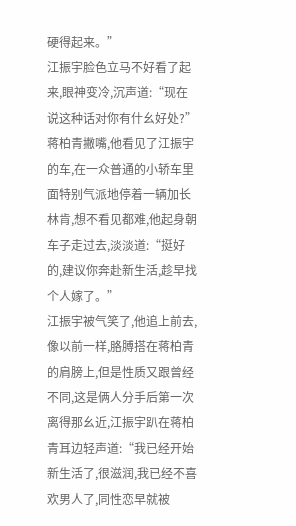硬得起来。”
江振宇脸色立马不好看了起来,眼神变冷,沉声道:“现在说这种话对你有什幺好处?”
蒋柏青撇嘴,他看见了江振宇的车,在一众普通的小轿车里面特别气派地停着一辆加长林肯,想不看见都难,他起身朝车子走过去,淡淡道:“挺好的,建议你奔赴新生活,趁早找个人嫁了。”
江振宇被气笑了,他追上前去,像以前一样,胳膊搭在蒋柏青的肩膀上,但是性质又跟曾经不同,这是俩人分手后第一次离得那幺近,江振宇趴在蒋柏青耳边轻声道:“我已经开始新生活了,很滋润,我已经不喜欢男人了,同性恋早就被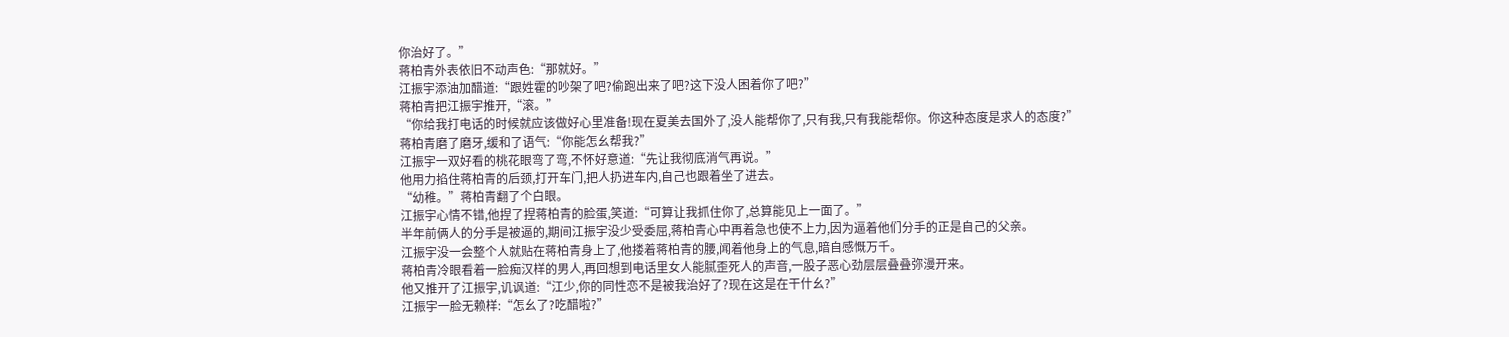你治好了。”
蒋柏青外表依旧不动声色:“那就好。”
江振宇添油加醋道:“跟姓霍的吵架了吧?偷跑出来了吧?这下没人困着你了吧?”
蒋柏青把江振宇推开,“滚。”
“你给我打电话的时候就应该做好心里准备!现在夏美去国外了,没人能帮你了,只有我,只有我能帮你。你这种态度是求人的态度?”
蒋柏青磨了磨牙,缓和了语气:“你能怎幺帮我?”
江振宇一双好看的桃花眼弯了弯,不怀好意道:“先让我彻底消气再说。”
他用力掐住蒋柏青的后颈,打开车门,把人扔进车内,自己也跟着坐了进去。
“幼稚。”蒋柏青翻了个白眼。
江振宇心情不错,他捏了捏蒋柏青的脸蛋,笑道:“可算让我抓住你了,总算能见上一面了。”
半年前俩人的分手是被逼的,期间江振宇没少受委屈,蒋柏青心中再着急也使不上力,因为逼着他们分手的正是自己的父亲。
江振宇没一会整个人就贴在蒋柏青身上了,他搂着蒋柏青的腰,闻着他身上的气息,暗自感慨万千。
蒋柏青冷眼看着一脸痴汉样的男人,再回想到电话里女人能腻歪死人的声音,一股子恶心劲层层叠叠弥漫开来。
他又推开了江振宇,讥讽道:“江少,你的同性恋不是被我治好了?现在这是在干什幺?”
江振宇一脸无赖样:“怎幺了?吃醋啦?”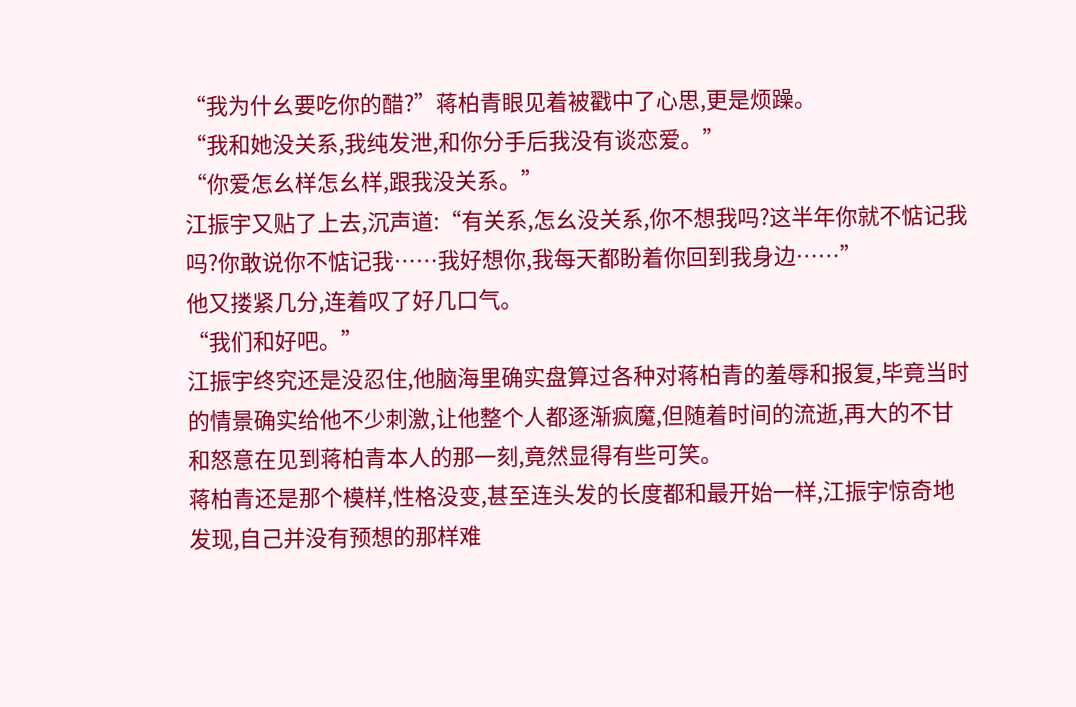“我为什幺要吃你的醋?”蒋柏青眼见着被戳中了心思,更是烦躁。
“我和她没关系,我纯发泄,和你分手后我没有谈恋爱。”
“你爱怎幺样怎幺样,跟我没关系。”
江振宇又贴了上去,沉声道:“有关系,怎幺没关系,你不想我吗?这半年你就不惦记我吗?你敢说你不惦记我……我好想你,我每天都盼着你回到我身边……”
他又搂紧几分,连着叹了好几口气。
“我们和好吧。”
江振宇终究还是没忍住,他脑海里确实盘算过各种对蒋柏青的羞辱和报复,毕竟当时的情景确实给他不少刺激,让他整个人都逐渐疯魔,但随着时间的流逝,再大的不甘和怒意在见到蒋柏青本人的那一刻,竟然显得有些可笑。
蒋柏青还是那个模样,性格没变,甚至连头发的长度都和最开始一样,江振宇惊奇地发现,自己并没有预想的那样难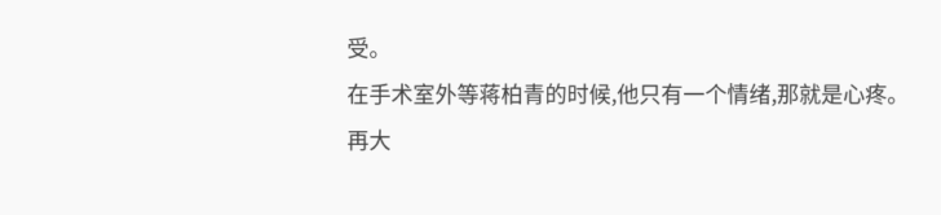受。
在手术室外等蒋柏青的时候,他只有一个情绪,那就是心疼。
再大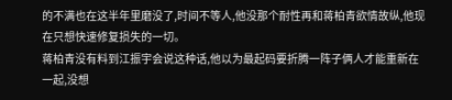的不满也在这半年里磨没了,时间不等人,他没那个耐性再和蒋柏青欲情故纵,他现在只想快速修复损失的一切。
蒋柏青没有料到江振宇会说这种话,他以为最起码要折腾一阵子俩人才能重新在一起,没想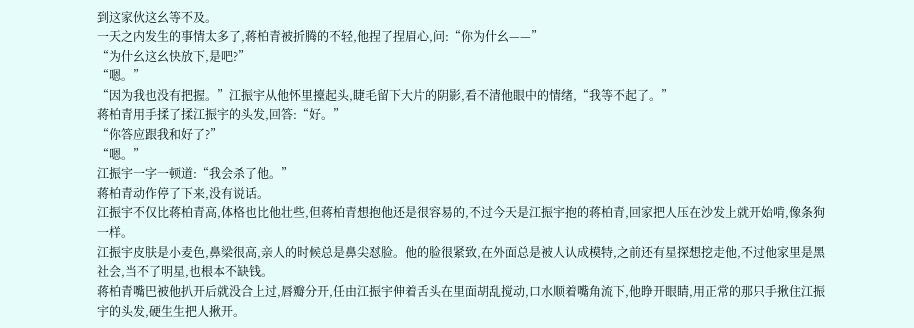到这家伙这幺等不及。
一天之内发生的事情太多了,蒋柏青被折腾的不轻,他捏了捏眉心,问:“你为什幺——”
“为什幺这幺快放下,是吧?”
“嗯。”
“因为我也没有把握。”江振宇从他怀里擡起头,睫毛留下大片的阴影,看不清他眼中的情绪,“我等不起了。”
蒋柏青用手揉了揉江振宇的头发,回答:“好。”
“你答应跟我和好了?”
“嗯。”
江振宇一字一顿道:“我会杀了他。”
蒋柏青动作停了下来,没有说话。
江振宇不仅比蒋柏青高,体格也比他壮些,但蒋柏青想抱他还是很容易的,不过今天是江振宇抱的蒋柏青,回家把人压在沙发上就开始啃,像条狗一样。
江振宇皮肤是小麦色,鼻梁很高,亲人的时候总是鼻尖怼脸。他的脸很紧致,在外面总是被人认成模特,之前还有星探想挖走他,不过他家里是黑社会,当不了明星,也根本不缺钱。
蒋柏青嘴巴被他扒开后就没合上过,唇瓣分开,任由江振宇伸着舌头在里面胡乱搅动,口水顺着嘴角流下,他睁开眼睛,用正常的那只手揪住江振宇的头发,硬生生把人揪开。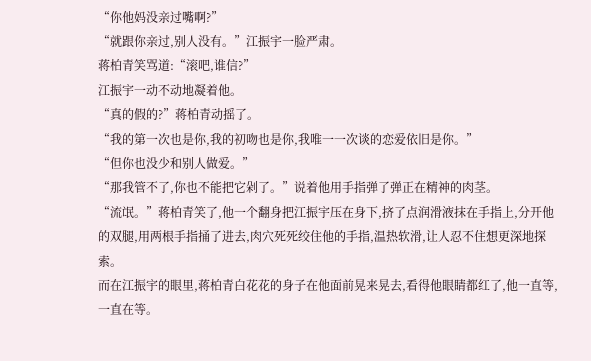“你他妈没亲过嘴啊?”
“就跟你亲过,别人没有。”江振宇一脸严肃。
蒋柏青笑骂道:“滚吧,谁信?”
江振宇一动不动地凝着他。
“真的假的?”蒋柏青动摇了。
“我的第一次也是你,我的初吻也是你,我唯一一次谈的恋爱依旧是你。”
“但你也没少和别人做爱。”
“那我管不了,你也不能把它剁了。”说着他用手指弹了弹正在精神的肉茎。
“流氓。”蒋柏青笑了,他一个翻身把江振宇压在身下,挤了点润滑液抹在手指上,分开他的双腿,用两根手指捅了进去,肉穴死死绞住他的手指,温热软滑,让人忍不住想更深地探索。
而在江振宇的眼里,蒋柏青白花花的身子在他面前晃来晃去,看得他眼睛都红了,他一直等,一直在等。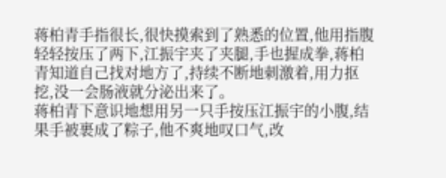蒋柏青手指很长,很快摸索到了熟悉的位置,他用指腹轻轻按压了两下,江振宇夹了夹腿,手也握成拳,蒋柏青知道自己找对地方了,持续不断地刺激着,用力抠挖,没一会肠液就分泌出来了。
蒋柏青下意识地想用另一只手按压江振宇的小腹,结果手被裹成了粽子,他不爽地叹口气,改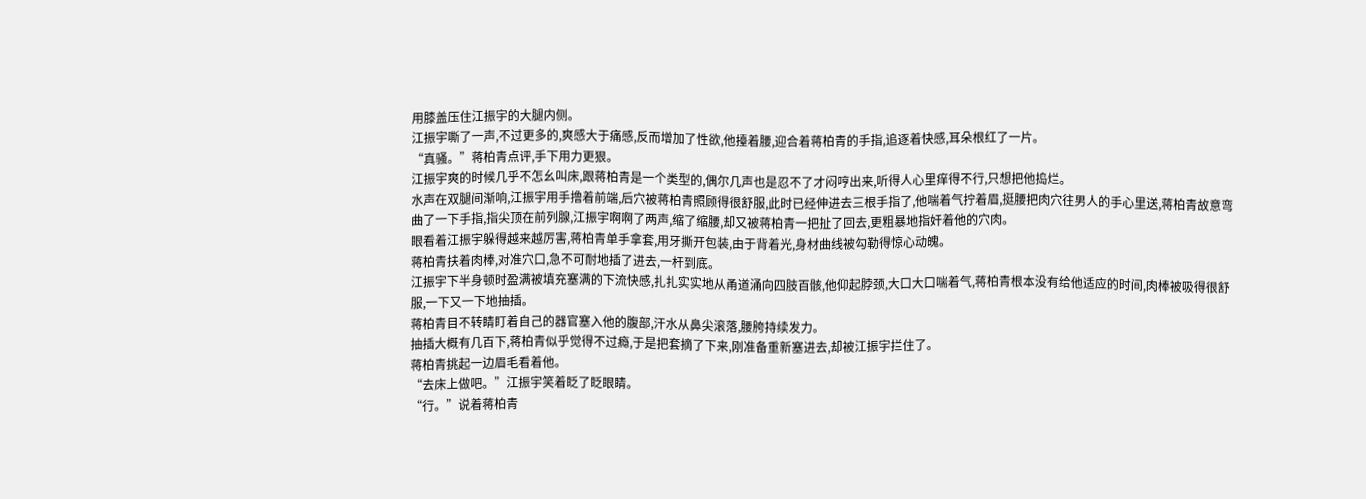用膝盖压住江振宇的大腿内侧。
江振宇嘶了一声,不过更多的,爽感大于痛感,反而增加了性欲,他擡着腰,迎合着蒋柏青的手指,追逐着快感,耳朵根红了一片。
“真骚。”蒋柏青点评,手下用力更狠。
江振宇爽的时候几乎不怎幺叫床,跟蒋柏青是一个类型的,偶尔几声也是忍不了才闷哼出来,听得人心里痒得不行,只想把他捣烂。
水声在双腿间渐响,江振宇用手撸着前端,后穴被蒋柏青照顾得很舒服,此时已经伸进去三根手指了,他喘着气拧着眉,挺腰把肉穴往男人的手心里送,蒋柏青故意弯曲了一下手指,指尖顶在前列腺,江振宇啊啊了两声,缩了缩腰,却又被蒋柏青一把扯了回去,更粗暴地指奸着他的穴肉。
眼看着江振宇躲得越来越厉害,蒋柏青单手拿套,用牙撕开包装,由于背着光,身材曲线被勾勒得惊心动魄。
蒋柏青扶着肉棒,对准穴口,急不可耐地插了进去,一杆到底。
江振宇下半身顿时盈满被填充塞满的下流快感,扎扎实实地从甬道涌向四肢百骸,他仰起脖颈,大口大口喘着气,蒋柏青根本没有给他适应的时间,肉棒被吸得很舒服,一下又一下地抽插。
蒋柏青目不转睛盯着自己的器官塞入他的腹部,汗水从鼻尖滚落,腰胯持续发力。
抽插大概有几百下,蒋柏青似乎觉得不过瘾,于是把套摘了下来,刚准备重新塞进去,却被江振宇拦住了。
蒋柏青挑起一边眉毛看着他。
“去床上做吧。”江振宇笑着眨了眨眼睛。
“行。”说着蒋柏青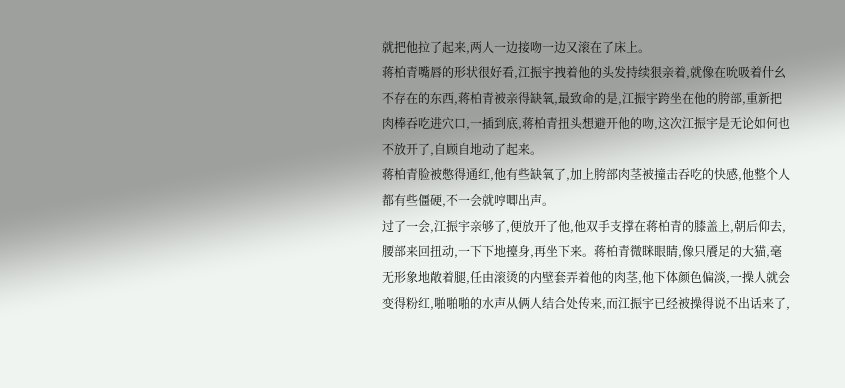就把他拉了起来,两人一边接吻一边又滚在了床上。
蒋柏青嘴唇的形状很好看,江振宇拽着他的头发持续狠亲着,就像在吮吸着什幺不存在的东西,蒋柏青被亲得缺氧,最致命的是,江振宇跨坐在他的胯部,重新把肉棒吞吃进穴口,一插到底,蒋柏青扭头想避开他的吻,这次江振宇是无论如何也不放开了,自顾自地动了起来。
蒋柏青脸被憋得通红,他有些缺氧了,加上胯部肉茎被撞击吞吃的快感,他整个人都有些僵硬,不一会就哼唧出声。
过了一会,江振宇亲够了,便放开了他,他双手支撑在蒋柏青的膝盖上,朝后仰去,腰部来回扭动,一下下地擡身,再坐下来。蒋柏青微眯眼睛,像只餍足的大猫,毫无形象地敞着腿,任由滚烫的内壁套弄着他的肉茎,他下体颜色偏淡,一操人就会变得粉红,啪啪啪的水声从俩人结合处传来,而江振宇已经被操得说不出话来了,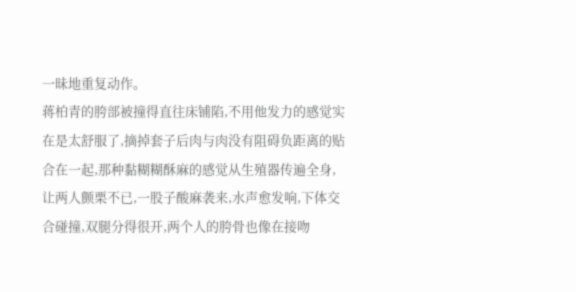一昧地重复动作。
蒋柏青的胯部被撞得直往床铺陷,不用他发力的感觉实在是太舒服了,摘掉套子后肉与肉没有阻碍负距离的贴合在一起,那种黏糊糊酥麻的感觉从生殖器传遍全身,让两人颤栗不已,一股子酸麻袭来,水声愈发响,下体交合碰撞,双腿分得很开,两个人的胯骨也像在接吻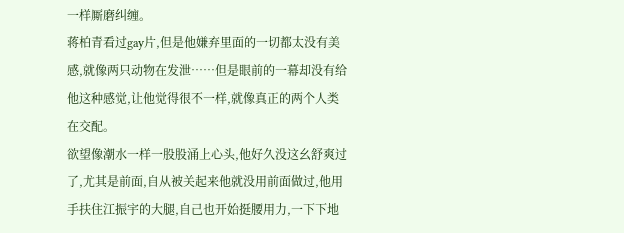一样厮磨纠缠。
蒋柏青看过gay片,但是他嫌弃里面的一切都太没有美感,就像两只动物在发泄……但是眼前的一幕却没有给他这种感觉,让他觉得很不一样,就像真正的两个人类在交配。
欲望像潮水一样一股股涌上心头,他好久没这幺舒爽过了,尤其是前面,自从被关起来他就没用前面做过,他用手扶住江振宇的大腿,自己也开始挺腰用力,一下下地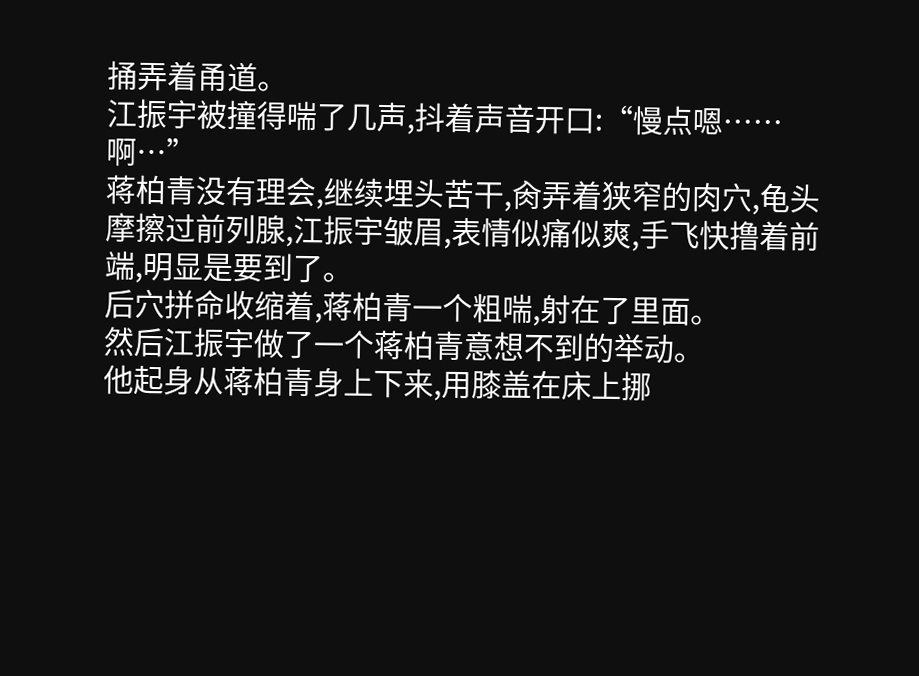捅弄着甬道。
江振宇被撞得喘了几声,抖着声音开口:“慢点嗯……啊…”
蒋柏青没有理会,继续埋头苦干,肏弄着狭窄的肉穴,龟头摩擦过前列腺,江振宇皱眉,表情似痛似爽,手飞快撸着前端,明显是要到了。
后穴拼命收缩着,蒋柏青一个粗喘,射在了里面。
然后江振宇做了一个蒋柏青意想不到的举动。
他起身从蒋柏青身上下来,用膝盖在床上挪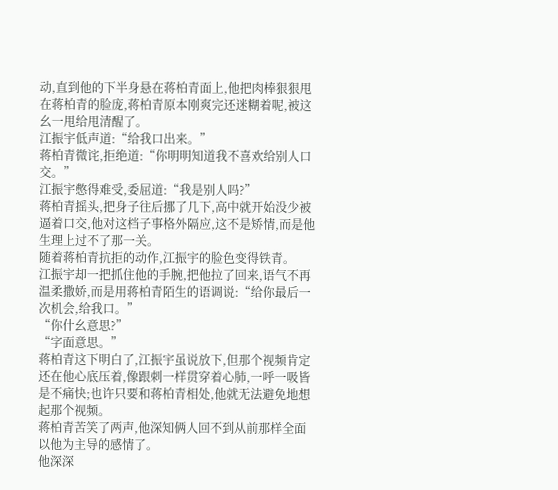动,直到他的下半身悬在蒋柏青面上,他把肉棒狠狠甩在蒋柏青的脸庞,蒋柏青原本刚爽完还迷糊着呢,被这幺一甩给甩清醒了。
江振宇低声道:“给我口出来。”
蒋柏青微诧,拒绝道:“你明明知道我不喜欢给别人口交。”
江振宇憋得难受,委屈道:“我是别人吗?”
蒋柏青摇头,把身子往后挪了几下,高中就开始没少被逼着口交,他对这档子事格外隔应,这不是矫情,而是他生理上过不了那一关。
随着蒋柏青抗拒的动作,江振宇的脸色变得铁青。
江振宇却一把抓住他的手腕,把他拉了回来,语气不再温柔撒娇,而是用蒋柏青陌生的语调说:“给你最后一次机会,给我口。”
“你什幺意思?”
“字面意思。”
蒋柏青这下明白了,江振宇虽说放下,但那个视频肯定还在他心底压着,像跟刺一样贯穿着心肺,一呼一吸皆是不痛快;也许只要和蒋柏青相处,他就无法避免地想起那个视频。
蒋柏青苦笑了两声,他深知俩人回不到从前那样全面以他为主导的感情了。
他深深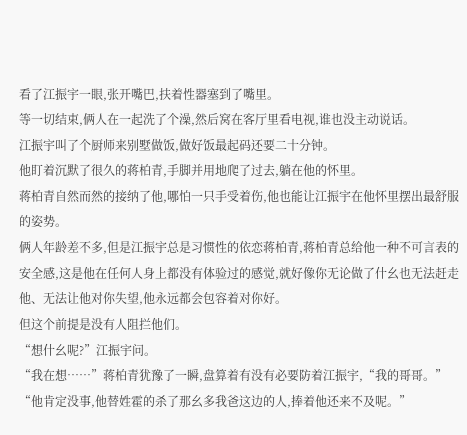看了江振宇一眼,张开嘴巴,扶着性器塞到了嘴里。
等一切结束,俩人在一起洗了个澡,然后窝在客厅里看电视,谁也没主动说话。
江振宇叫了个厨师来别墅做饭,做好饭最起码还要二十分钟。
他盯着沉默了很久的蒋柏青,手脚并用地爬了过去,躺在他的怀里。
蒋柏青自然而然的接纳了他,哪怕一只手受着伤,他也能让江振宇在他怀里摆出最舒服的姿势。
俩人年龄差不多,但是江振宇总是习惯性的依恋蒋柏青,蒋柏青总给他一种不可言表的安全感,这是他在任何人身上都没有体验过的感觉,就好像你无论做了什幺也无法赶走他、无法让他对你失望,他永远都会包容着对你好。
但这个前提是没有人阻拦他们。
“想什幺呢?”江振宇问。
“我在想……”蒋柏青犹豫了一瞬,盘算着有没有必要防着江振宇,“我的哥哥。”
“他肯定没事,他替姓霍的杀了那幺多我爸这边的人,捧着他还来不及呢。”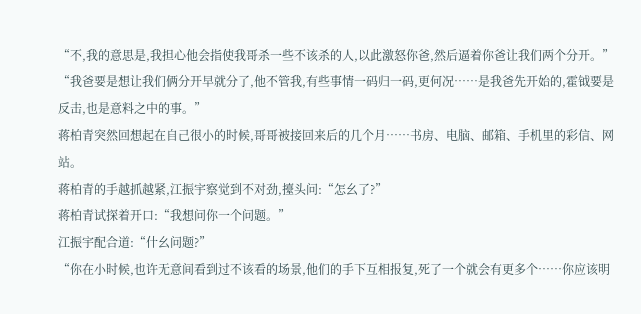“不,我的意思是,我担心他会指使我哥杀一些不该杀的人,以此激怒你爸,然后逼着你爸让我们两个分开。”
“我爸要是想让我们俩分开早就分了,他不管我,有些事情一码归一码,更何况……是我爸先开始的,霍钺要是反击,也是意料之中的事。”
蒋柏青突然回想起在自己很小的时候,哥哥被接回来后的几个月……书房、电脑、邮箱、手机里的彩信、网站。
蒋柏青的手越抓越紧,江振宇察觉到不对劲,擡头问:“怎幺了?”
蒋柏青试探着开口:“我想问你一个问题。”
江振宇配合道:“什幺问题?”
“你在小时候,也许无意间看到过不该看的场景,他们的手下互相报复,死了一个就会有更多个……你应该明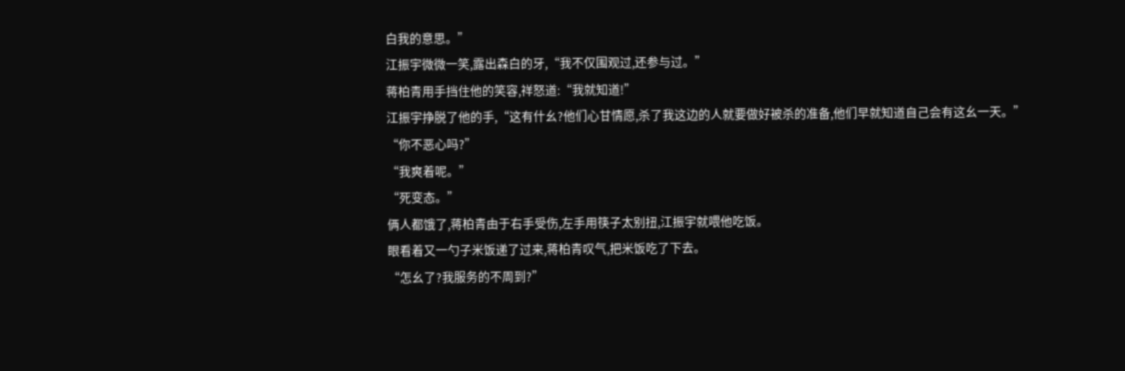白我的意思。”
江振宇微微一笑,露出森白的牙,“我不仅围观过,还参与过。”
蒋柏青用手挡住他的笑容,祥怒道:“我就知道!”
江振宇挣脱了他的手,“这有什幺?他们心甘情愿,杀了我这边的人就要做好被杀的准备,他们早就知道自己会有这幺一天。”
“你不恶心吗?”
“我爽着呢。”
“死变态。”
俩人都饿了,蒋柏青由于右手受伤,左手用筷子太别扭,江振宇就喂他吃饭。
眼看着又一勺子米饭递了过来,蒋柏青叹气,把米饭吃了下去。
“怎幺了?我服务的不周到?”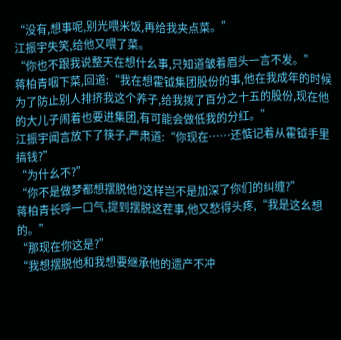“没有,想事呢,别光喂米饭,再给我夹点菜。”
江振宇失笑,给他又喂了菜。
“你也不跟我说整天在想什幺事,只知道皱着眉头一言不发。”
蒋柏青咽下菜,回道:“我在想霍钺集团股份的事,他在我成年的时候为了防止别人排挤我这个养子,给我拨了百分之十五的股份,现在他的大儿子闹着也要进集团,有可能会做低我的分红。”
江振宇闻言放下了筷子,严肃道:“你现在……还惦记着从霍钺手里搞钱?”
“为什幺不?”
“你不是做梦都想摆脱他?这样岂不是加深了你们的纠缠?”
蒋柏青长呼一口气,提到摆脱这茬事,他又愁得头疼,“我是这幺想的。”
“那现在你这是?”
“我想摆脱他和我想要继承他的遗产不冲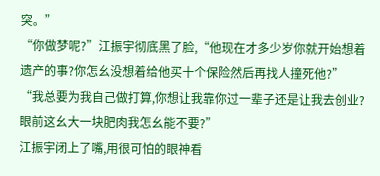突。”
“你做梦呢?”江振宇彻底黑了脸,“他现在才多少岁你就开始想着遗产的事?你怎幺没想着给他买十个保险然后再找人撞死他?”
“我总要为我自己做打算,你想让我靠你过一辈子还是让我去创业?眼前这幺大一块肥肉我怎幺能不要?”
江振宇闭上了嘴,用很可怕的眼神看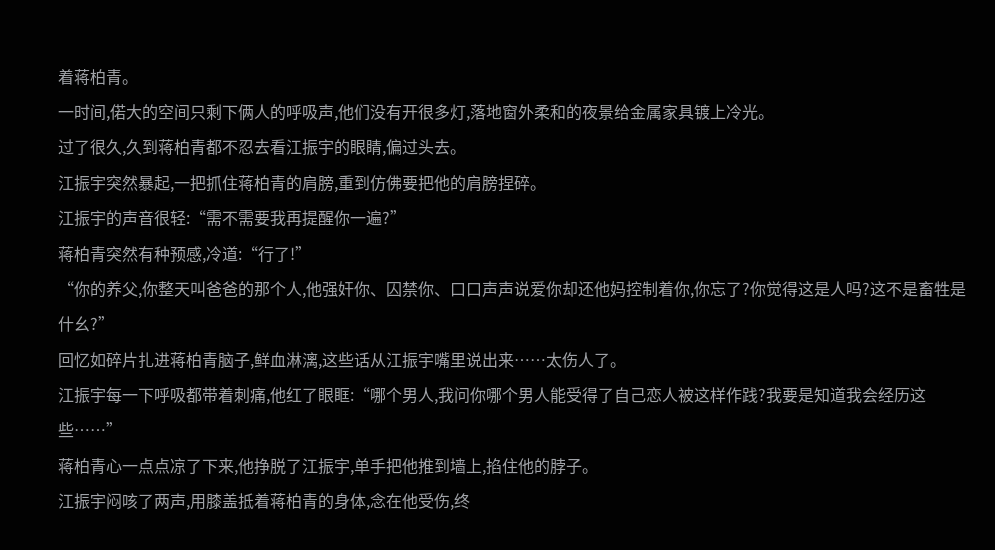着蒋柏青。
一时间,偌大的空间只剩下俩人的呼吸声,他们没有开很多灯,落地窗外柔和的夜景给金属家具镀上冷光。
过了很久,久到蒋柏青都不忍去看江振宇的眼睛,偏过头去。
江振宇突然暴起,一把抓住蒋柏青的肩膀,重到仿佛要把他的肩膀捏碎。
江振宇的声音很轻:“需不需要我再提醒你一遍?”
蒋柏青突然有种预感,冷道:“行了!”
“你的养父,你整天叫爸爸的那个人,他强奸你、囚禁你、口口声声说爱你却还他妈控制着你,你忘了?你觉得这是人吗?这不是畜牲是什幺?”
回忆如碎片扎进蒋柏青脑子,鲜血淋漓,这些话从江振宇嘴里说出来……太伤人了。
江振宇每一下呼吸都带着刺痛,他红了眼眶:“哪个男人,我问你哪个男人能受得了自己恋人被这样作践?我要是知道我会经历这些……”
蒋柏青心一点点凉了下来,他挣脱了江振宇,单手把他推到墙上,掐住他的脖子。
江振宇闷咳了两声,用膝盖抵着蒋柏青的身体,念在他受伤,终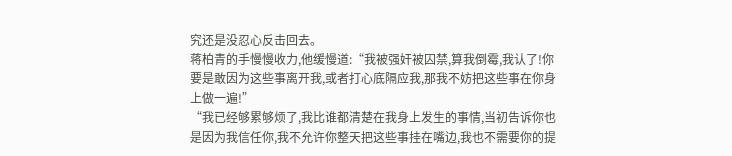究还是没忍心反击回去。
蒋柏青的手慢慢收力,他缓慢道:“我被强奸被囚禁,算我倒霉,我认了!你要是敢因为这些事离开我,或者打心底隔应我,那我不妨把这些事在你身上做一遍!”
“我已经够累够烦了,我比谁都清楚在我身上发生的事情,当初告诉你也是因为我信任你,我不允许你整天把这些事挂在嘴边,我也不需要你的提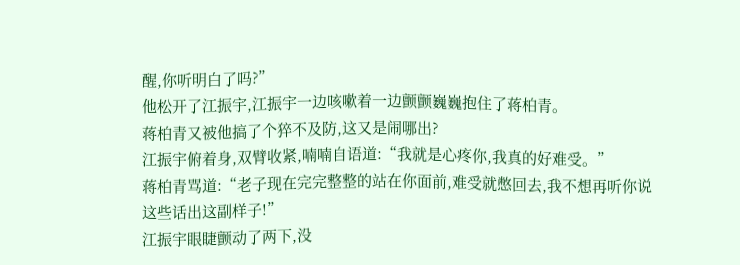醒,你听明白了吗?”
他松开了江振宇,江振宇一边咳嗽着一边颤颤巍巍抱住了蒋柏青。
蒋柏青又被他搞了个猝不及防,这又是闹哪出?
江振宇俯着身,双臂收紧,喃喃自语道:“我就是心疼你,我真的好难受。”
蒋柏青骂道:“老子现在完完整整的站在你面前,难受就憋回去,我不想再听你说这些话出这副样子!”
江振宇眼睫颤动了两下,没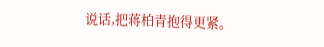说话,把蒋柏青抱得更紧。